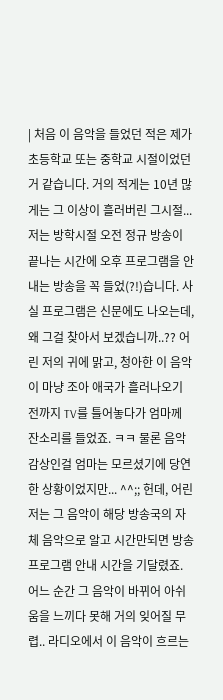| 처음 이 음악을 들었던 적은 제가 초등학교 또는 중학교 시절이었던거 같습니다. 거의 적게는 10년 많게는 그 이상이 흘러버린 그시절... 저는 방학시절 오전 정규 방송이 끝나는 시간에 오후 프로그램을 안내는 방송을 꼭 들었(?!)습니다. 사실 프로그램은 신문에도 나오는데, 왜 그걸 찾아서 보겠습니까..?? 어린 저의 귀에 맑고, 청아한 이 음악이 마냥 조아 애국가 흘러나오기 전까지 TV를 틀어놓다가 엄마께 잔소리를 들었죠. ㅋㅋ 물론 음악 감상인걸 엄마는 모르셨기에 당연한 상황이었지만... ^^;; 헌데, 어린 저는 그 음악이 해당 방송국의 자체 음악으로 알고 시간만되면 방송 프로그램 안내 시간을 기달렸죠. 어느 순간 그 음악이 바뀌어 아쉬움을 느끼다 못해 거의 잊어질 무렵.. 라디오에서 이 음악이 흐르는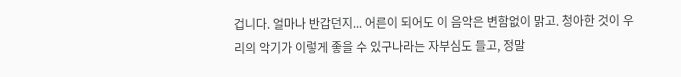겁니다. 얼마나 반갑던지... 어른이 되어도 이 음악은 변함없이 맑고. 청아한 것이 우리의 악기가 이렇게 좋을 수 있구나라는 자부심도 들고, 정말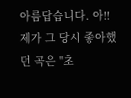아름답습니다. 아!! 제가 그 당시 좋아했던 곡은 "초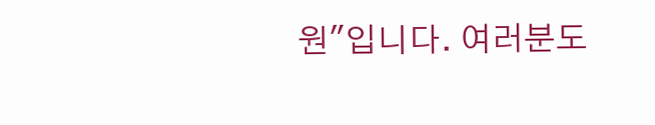원"입니다. 여러분도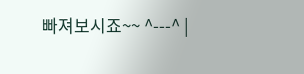빠져보시죠~~ ^---^ |